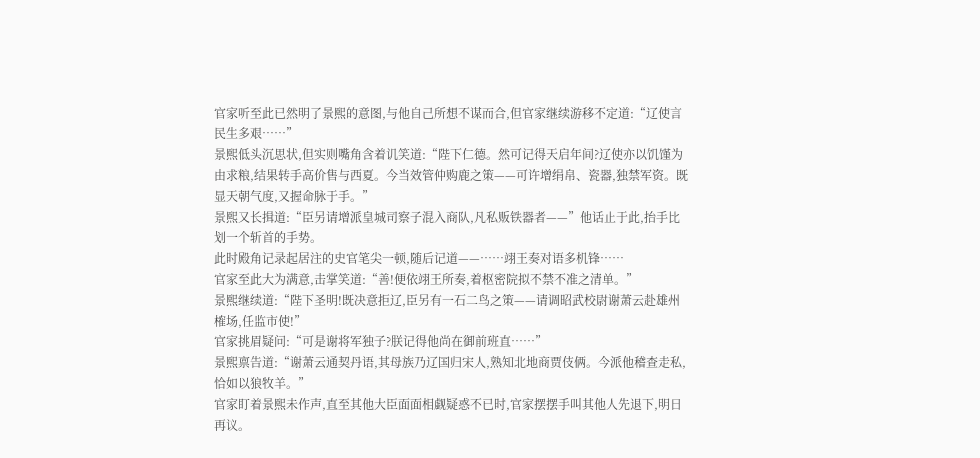官家听至此已然明了景熙的意图,与他自己所想不谋而合,但官家继续游移不定道:“辽使言民生多艰……”
景熙低头沉思状,但实则嘴角含着讥笑道:“陛下仁德。然可记得天启年间?辽使亦以饥馑为由求粮,结果转手高价售与西夏。今当效管仲购鹿之策——可许增绢帛、瓷器,独禁军资。既显天朝气度,又握命脉于手。”
景熙又长揖道:“臣另请增派皇城司察子混入商队,凡私贩铁器者——”他话止于此,抬手比划一个斩首的手势。
此时殿角记录起居注的史官笔尖一顿,随后记道——……翊王奏对语多机锋……
官家至此大为满意,击掌笑道:“善!便依翊王所奏,着枢密院拟不禁不准之清单。”
景熙继续道:“陛下圣明!既决意拒辽,臣另有一石二鸟之策——请调昭武校尉谢萧云赴雄州榷场,任监市使!”
官家挑眉疑问:“可是谢将军独子?朕记得他尚在御前班直……”
景熙禀告道:“谢萧云通契丹语,其母族乃辽国归宋人,熟知北地商贾伎俩。今派他稽查走私,恰如以狼牧羊。”
官家盯着景熙未作声,直至其他大臣面面相觑疑惑不已时,官家摆摆手叫其他人先退下,明日再议。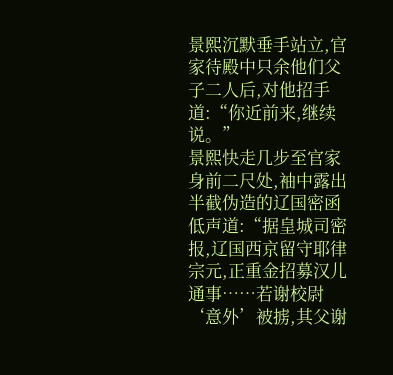景熙沉默垂手站立,官家待殿中只余他们父子二人后,对他招手道:“你近前来,继续说。”
景熙快走几步至官家身前二尺处,袖中露出半截伪造的辽国密函低声道:“据皇城司密报,辽国西京留守耶律宗元,正重金招募汉儿通事……若谢校尉‘意外’被掳,其父谢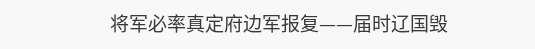将军必率真定府边军报复——届时辽国毁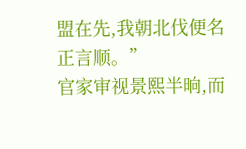盟在先,我朝北伐便名正言顺。”
官家审视景熙半晌,而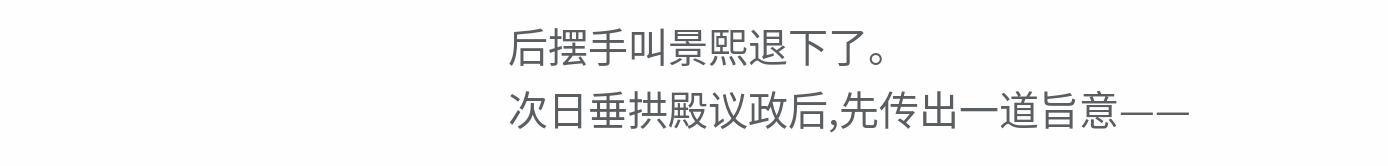后摆手叫景熙退下了。
次日垂拱殿议政后,先传出一道旨意——